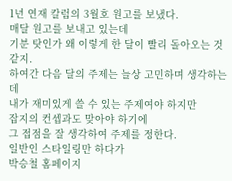1년 연재 칼럼의 3월호 원고를 보냈다.
매달 원고를 보내고 있는데
기분 탓인가 왜 이렇게 한 달이 빨리 돌아오는 것 같지.
하여간 다음 달의 주제는 늘상 고민하며 생각하는데
내가 재미있게 쓸 수 있는 주제여야 하지만
잡지의 컨셉과도 맞아야 하기에
그 접점을 잘 생각하여 주제를 정한다.
일반인 스타일링만 하다가
박승철 홈페이지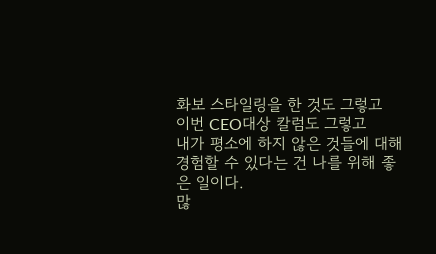화보 스타일링을 한 것도 그렇고
이번 CEO대상 칼럼도 그렇고
내가 평소에 하지 않은 것들에 대해
경험할 수 있다는 건 나를 위해 좋은 일이다.
많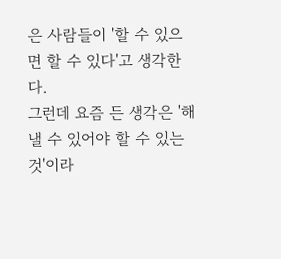은 사람들이 '할 수 있으면 할 수 있다'고 생각한다.
그런데 요즘 든 생각은 '해낼 수 있어야 할 수 있는 것'이라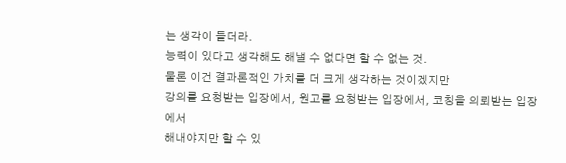는 생각이 들더라.
능력이 있다고 생각해도 해낼 수 없다면 할 수 없는 것.
물론 이건 결과론적인 가치를 더 크게 생각하는 것이겠지만
강의를 요청받는 입장에서, 원고를 요청받는 입장에서, 코칭을 의뢰받는 입장에서
해내야지만 할 수 있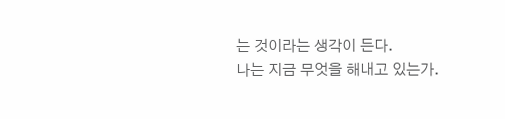는 것이라는 생각이 든다.
나는 지금 무엇을 해내고 있는가.